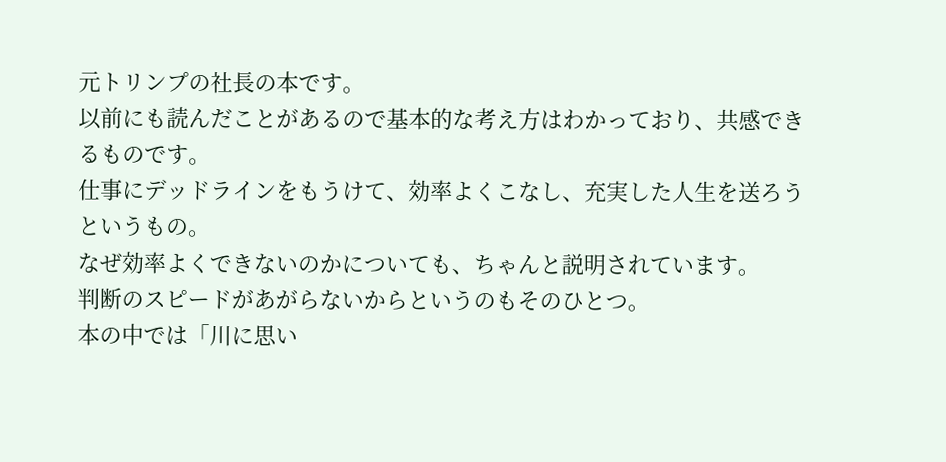元トリンプの社長の本です。
以前にも読んだことがあるので基本的な考え方はわかっており、共感できるものです。
仕事にデッドラインをもうけて、効率よくこなし、充実した人生を送ろうというもの。
なぜ効率よくできないのかについても、ちゃんと説明されています。
判断のスピードがあがらないからというのもそのひとつ。
本の中では「川に思い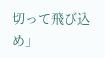切って飛び込め」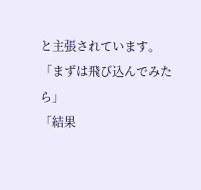と主張されています。
「まずは飛び込んでみたら」
「結果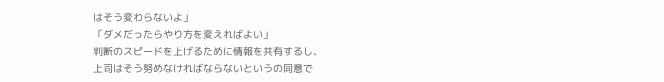はそう変わらないよ」
「ダメだったらやり方を変えればよい」
判断のスピードを上げるために情報を共有するし、
上司はそう努めなければならないというの同意で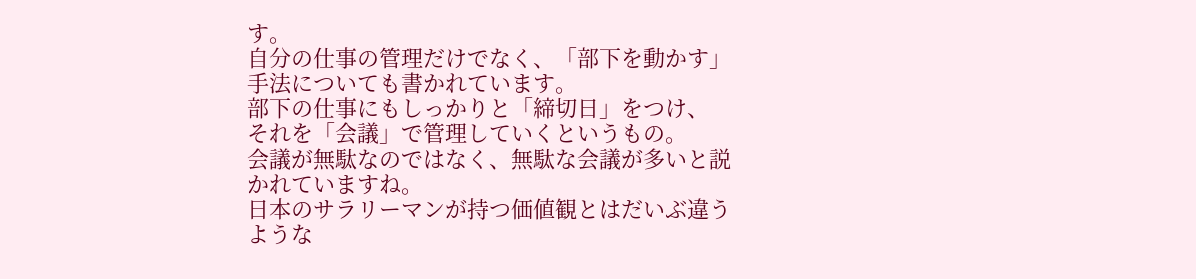す。
自分の仕事の管理だけでなく、「部下を動かす」手法についても書かれています。
部下の仕事にもしっかりと「締切日」をつけ、
それを「会議」で管理していくというもの。
会議が無駄なのではなく、無駄な会議が多いと説かれていますね。
日本のサラリーマンが持つ価値観とはだいぶ違うような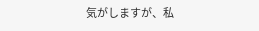気がしますが、私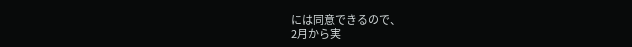には同意できるので、
2月から実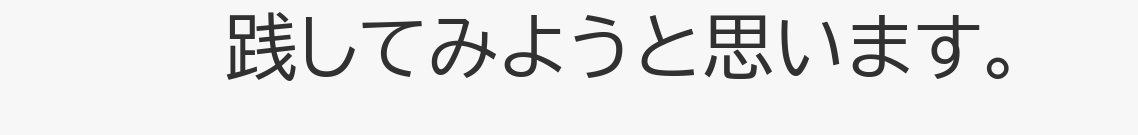践してみようと思います。